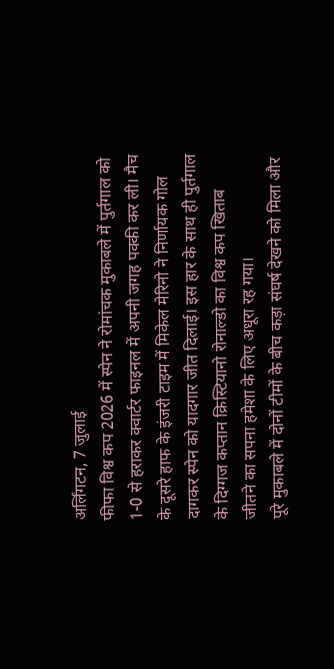अर्लिंगटन, 7 जुलाई
फीफा विश्व कप 2026 में स्पेन ने रोमांचक मुकाबले में पुर्तगाल को 1-0 से हराकर क्वार्टर फाइनल में अपनी जगह पक्की कर ली। मैच के दूसरे हाफ के इंजरी टाइम में मिकेल मेरिनो ने निर्णायक गोल दागकर स्पेन को यादगार जीत दिलाई। इस हार के साथ ही पुर्तगाल के दिग्गज कप्तान क्रिस्टियानो रोनाल्डो का विश्व कप खिताब जीतने का सपना हमेशा के लिए अधूरा रह गया।
पूरे मुकाबले में दोनों टीमों के बीच कड़ा संघर्ष देखने को मिला और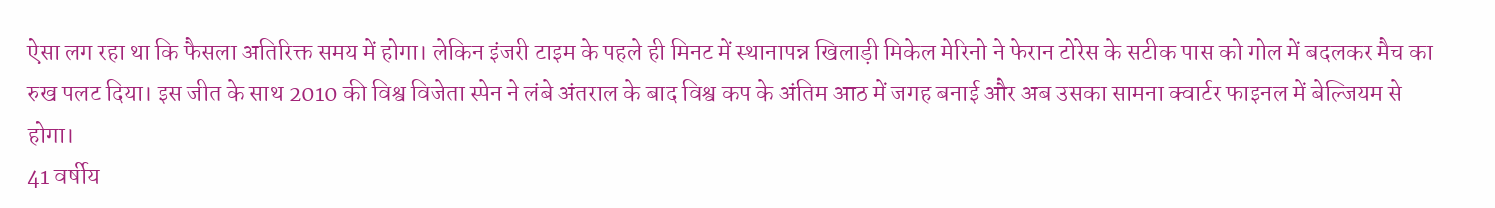ऐसा लग रहा था कि फैसला अतिरिक्त समय में होगा। लेकिन इंजरी टाइम के पहले ही मिनट में स्थानापन्न खिलाड़ी मिकेल मेरिनो ने फेरान टोरेस के सटीक पास को गोल में बदलकर मैच का रुख पलट दिया। इस जीत के साथ 2010 की विश्व विजेता स्पेन ने लंबे अंतराल के बाद विश्व कप के अंतिम आठ में जगह बनाई और अब उसका सामना क्वार्टर फाइनल में बेल्जियम से होगा।
41 वर्षीय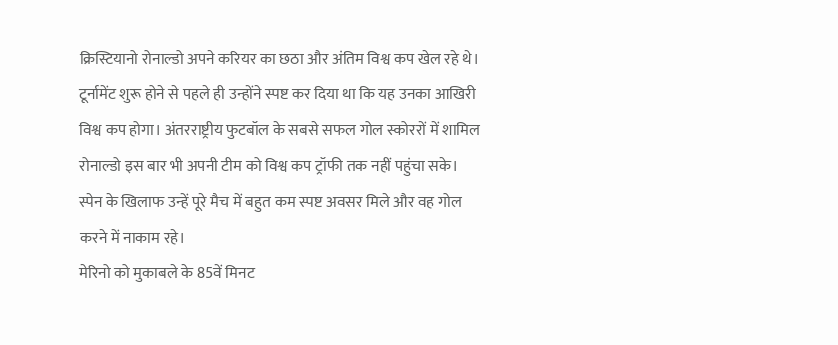क्रिस्टियानो रोनाल्डो अपने करियर का छठा और अंतिम विश्व कप खेल रहे थे। टूर्नामेंट शुरू होने से पहले ही उन्होंने स्पष्ट कर दिया था कि यह उनका आखिरी विश्व कप होगा। अंतरराष्ट्रीय फुटबॉल के सबसे सफल गोल स्कोररों में शामिल रोनाल्डो इस बार भी अपनी टीम को विश्व कप ट्रॉफी तक नहीं पहुंचा सके। स्पेन के खिलाफ उन्हें पूरे मैच में बहुत कम स्पष्ट अवसर मिले और वह गोल करने में नाकाम रहे।
मेरिनो को मुकाबले के 85वें मिनट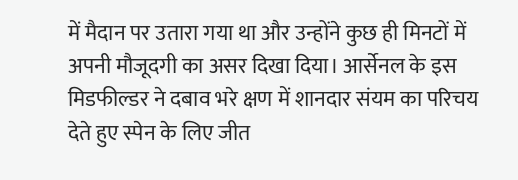में मैदान पर उतारा गया था और उन्होंने कुछ ही मिनटों में अपनी मौजूदगी का असर दिखा दिया। आर्सेनल के इस मिडफील्डर ने दबाव भरे क्षण में शानदार संयम का परिचय देते हुए स्पेन के लिए जीत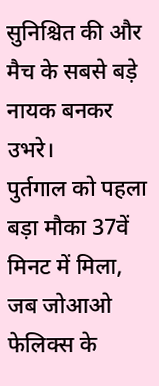सुनिश्चित की और मैच के सबसे बड़े नायक बनकर उभरे।
पुर्तगाल को पहला बड़ा मौका 37वें मिनट में मिला, जब जोआओ फेलिक्स के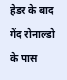हेडर के बाद गेंद रोनाल्डो के पास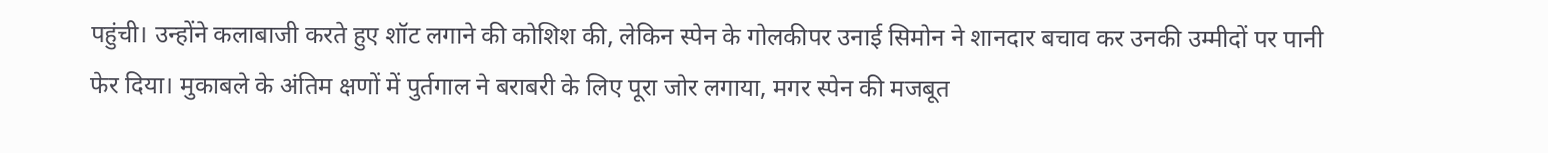पहुंची। उन्होंने कलाबाजी करते हुए शॉट लगाने की कोशिश की, लेकिन स्पेन के गोलकीपर उनाई सिमोन ने शानदार बचाव कर उनकी उम्मीदों पर पानी फेर दिया। मुकाबले के अंतिम क्षणों में पुर्तगाल ने बराबरी के लिए पूरा जोर लगाया, मगर स्पेन की मजबूत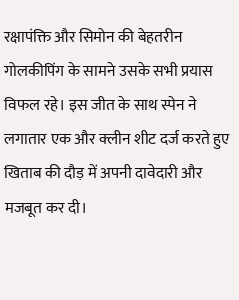रक्षापंक्ति और सिमोन की बेहतरीन गोलकीपिंग के सामने उसके सभी प्रयास विफल रहे। इस जीत के साथ स्पेन ने लगातार एक और क्लीन शीट दर्ज करते हुए खिताब की दौड़ में अपनी दावेदारी और मजबूत कर दी।